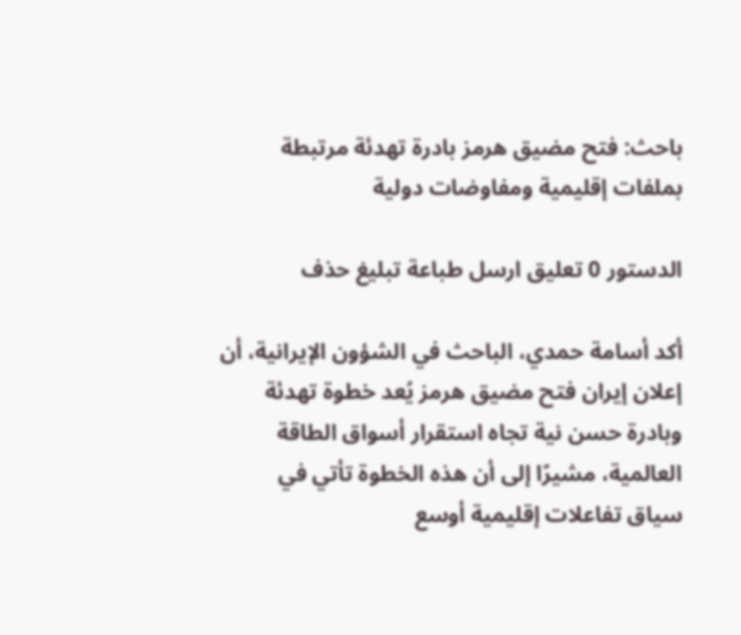باحث: فتح مضيق هرمز بادرة تهدئة مرتبطة بملفات إقليمية ومفاوضات دولية

الدستور 0 تعليق ارسل طباعة تبليغ حذف

أكد أسامة حمدي، الباحث في الشؤون الإيرانية، أن إعلان إيران فتح مضيق هرمز يُعد خطوة تهدئة وبادرة حسن نية تجاه استقرار أسواق الطاقة العالمية، مشيرًا إلى أن هذه الخطوة تأتي في سياق تفاعلات إقليمية أوسع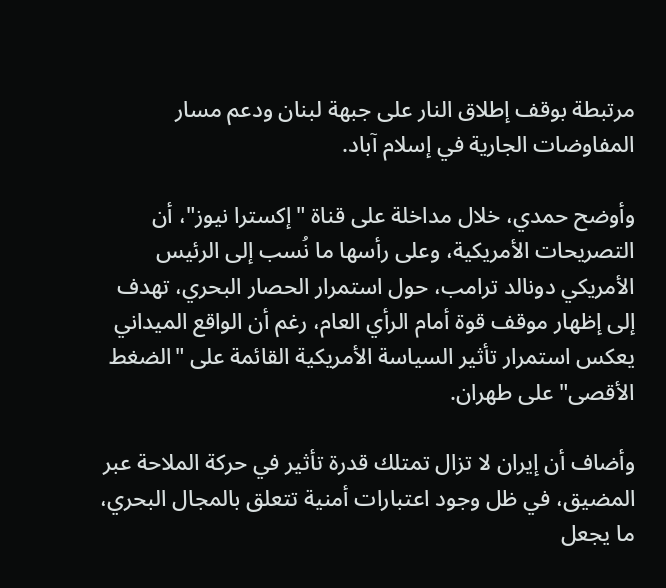مرتبطة بوقف إطلاق النار على جبهة لبنان ودعم مسار المفاوضات الجارية في إسلام آباد.

وأوضح حمدي، خلال مداخلة على قناة "إكسترا نيوز"، أن التصريحات الأمريكية، وعلى رأسها ما نُسب إلى الرئيس الأمريكي دونالد ترامب، حول استمرار الحصار البحري، تهدف إلى إظهار موقف قوة أمام الرأي العام، رغم أن الواقع الميداني يعكس استمرار تأثير السياسة الأمريكية القائمة على "الضغط الأقصى" على طهران.

وأضاف أن إيران لا تزال تمتلك قدرة تأثير في حركة الملاحة عبر المضيق، في ظل وجود اعتبارات أمنية تتعلق بالمجال البحري، ما يجعل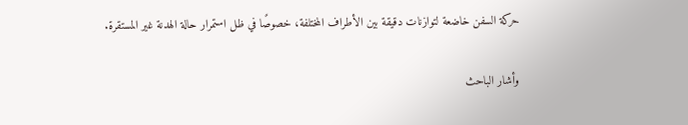حركة السفن خاضعة لتوازنات دقيقة بين الأطراف المختلفة، خصوصًا في ظل استمرار حالة الهدنة غير المستقرة.

وأشار الباحث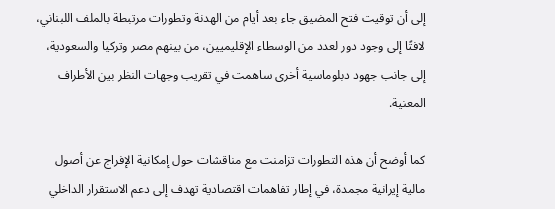إلى أن توقيت فتح المضيق جاء بعد أيام من الهدنة وتطورات مرتبطة بالملف اللبناني، لافتًا إلى وجود دور لعدد من الوسطاء الإقليميين، من بينهم مصر وتركيا والسعودية، إلى جانب جهود دبلوماسية أخرى ساهمت في تقريب وجهات النظر بين الأطراف المعنية.

كما أوضح أن هذه التطورات تزامنت مع مناقشات حول إمكانية الإفراج عن أصول مالية إيرانية مجمدة، في إطار تفاهمات اقتصادية تهدف إلى دعم الاستقرار الداخلي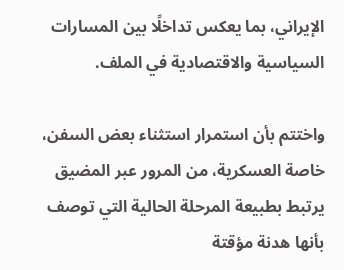الإيراني، بما يعكس تداخلًا بين المسارات السياسية والاقتصادية في الملف.

واختتم بأن استمرار استثناء بعض السفن، خاصة العسكرية، من المرور عبر المضيق يرتبط بطبيعة المرحلة الحالية التي توصف بأنها هدنة مؤقتة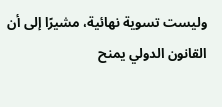وليست تسوية نهائية، مشيرًا إلى أن القانون الدولي يمنح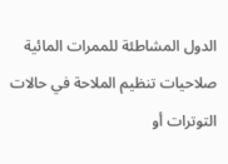الدول المشاطئة للممرات المائية صلاحيات تنظيم الملاحة في حالات التوترات أو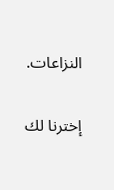النزاعات.

إخترنا لك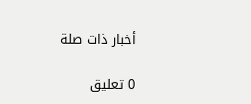أخبار ذات صلة

0 تعليق